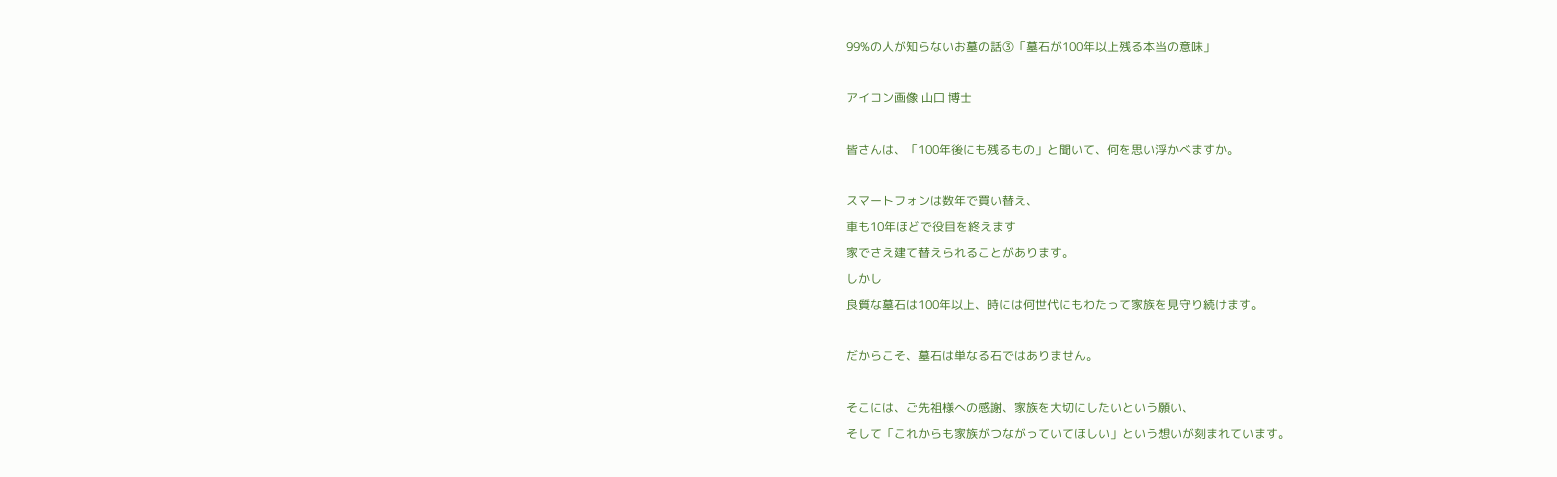99%の人が知らないお墓の話③「墓石が100年以上残る本当の意味」

アイコン画像 山口 博士

皆さんは、「100年後にも残るもの」と聞いて、何を思い浮かべますか。

スマートフォンは数年で買い替え、
車も10年ほどで役目を終えます
家でさえ建て替えられることがあります。
しかし
良質な墓石は100年以上、時には何世代にもわたって家族を見守り続けます。

だからこそ、墓石は単なる石ではありません。

そこには、ご先祖様への感謝、家族を大切にしたいという願い、
そして「これからも家族がつながっていてほしい」という想いが刻まれています。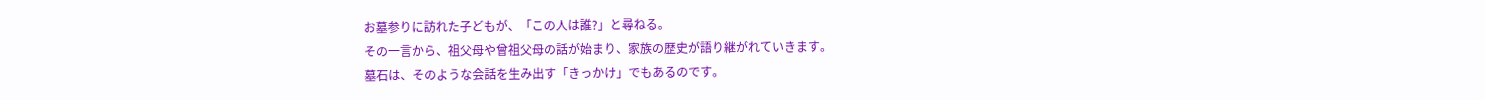お墓参りに訪れた子どもが、「この人は誰?」と尋ねる。
その一言から、祖父母や曾祖父母の話が始まり、家族の歴史が語り継がれていきます。
墓石は、そのような会話を生み出す「きっかけ」でもあるのです。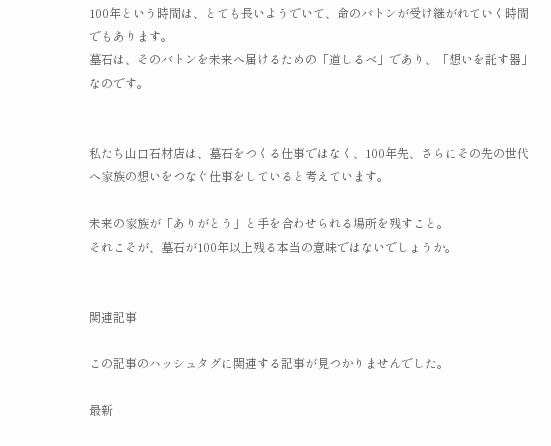100年という時間は、とても長いようでいて、命のバトンが受け継がれていく時間でもあります。
墓石は、そのバトンを未来へ届けるための「道しるべ」であり、「想いを託す器」なのです。


私たち山口石材店は、墓石をつくる仕事ではなく、100年先、さらにその先の世代へ家族の想いをつなぐ仕事をしていると考えています。

未来の家族が「ありがとう」と手を合わせられる場所を残すこと。
それこそが、墓石が100年以上残る本当の意味ではないでしょうか。


関連記事

この記事のハッシュタグに関連する記事が見つかりませんでした。

最新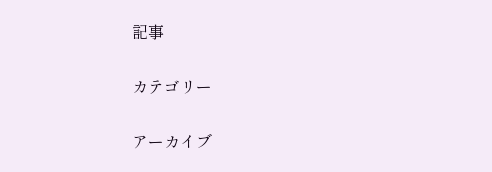記事

カテゴリー

アーカイブ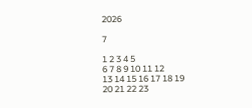2026

7

1 2 3 4 5
6 7 8 9 10 11 12
13 14 15 16 17 18 19
20 21 22 23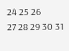24 25 26
27 28 29 30 31